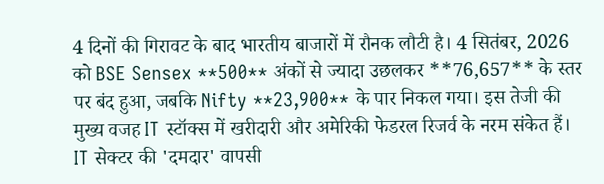4 दिनों की गिरावट के बाद भारतीय बाजारों में रौनक लौटी है। 4 सितंबर, 2026 को BSE Sensex **500** अंकों से ज्यादा उछलकर **76,657** के स्तर पर बंद हुआ, जबकि Nifty **23,900** के पार निकल गया। इस तेजी की मुख्य वजह IT स्टॉक्स में खरीदारी और अमेरिकी फेडरल रिजर्व के नरम संकेत हैं।
IT सेक्टर की 'दमदार' वापसी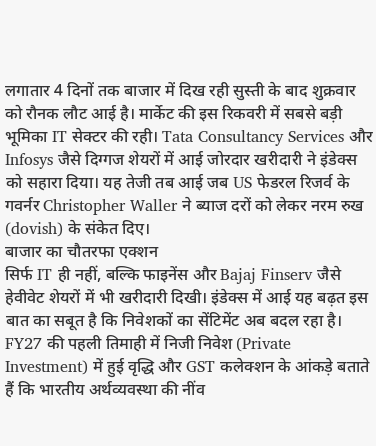लगातार 4 दिनों तक बाजार में दिख रही सुस्ती के बाद शुक्रवार को रौनक लौट आई है। मार्केट की इस रिकवरी में सबसे बड़ी भूमिका IT सेक्टर की रही। Tata Consultancy Services और Infosys जैसे दिग्गज शेयरों में आई जोरदार खरीदारी ने इंडेक्स को सहारा दिया। यह तेजी तब आई जब US फेडरल रिजर्व के गवर्नर Christopher Waller ने ब्याज दरों को लेकर नरम रुख (dovish) के संकेत दिए।
बाजार का चौतरफा एक्शन
सिर्फ IT ही नहीं, बल्कि फाइनेंस और Bajaj Finserv जैसे हेवीवेट शेयरों में भी खरीदारी दिखी। इंडेक्स में आई यह बढ़त इस बात का सबूत है कि निवेशकों का सेंटिमेंट अब बदल रहा है। FY27 की पहली तिमाही में निजी निवेश (Private Investment) में हुई वृद्धि और GST कलेक्शन के आंकड़े बताते हैं कि भारतीय अर्थव्यवस्था की नींव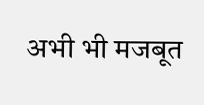अभी भी मजबूत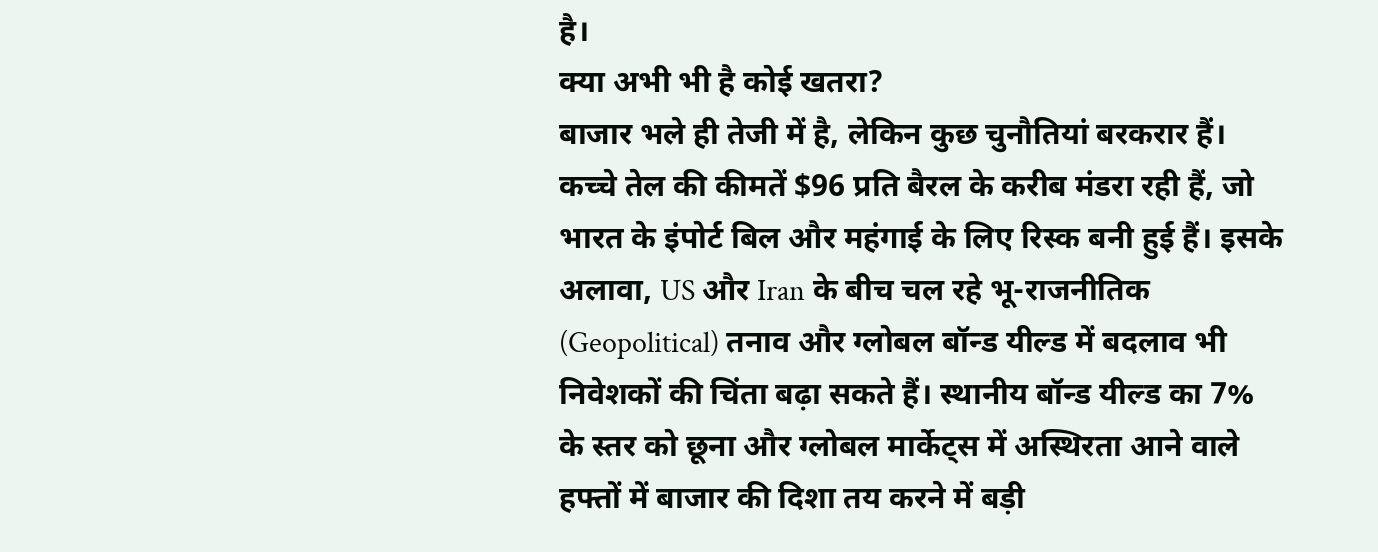है।
क्या अभी भी है कोई खतरा?
बाजार भले ही तेजी में है, लेकिन कुछ चुनौतियां बरकरार हैं। कच्चे तेल की कीमतें $96 प्रति बैरल के करीब मंडरा रही हैं, जो भारत के इंपोर्ट बिल और महंगाई के लिए रिस्क बनी हुई हैं। इसके अलावा, US और Iran के बीच चल रहे भू-राजनीतिक (Geopolitical) तनाव और ग्लोबल बॉन्ड यील्ड में बदलाव भी निवेशकों की चिंता बढ़ा सकते हैं। स्थानीय बॉन्ड यील्ड का 7% के स्तर को छूना और ग्लोबल मार्केट्स में अस्थिरता आने वाले हफ्तों में बाजार की दिशा तय करने में बड़ी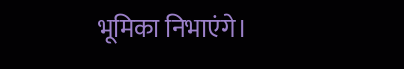भूमिका निभाएंगे।